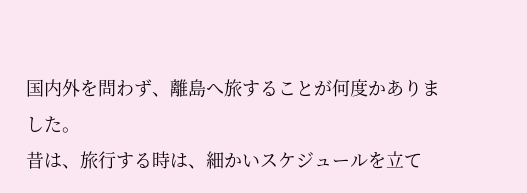国内外を問わず、離島へ旅することが何度かありました。
昔は、旅行する時は、細かいスケジュールを立て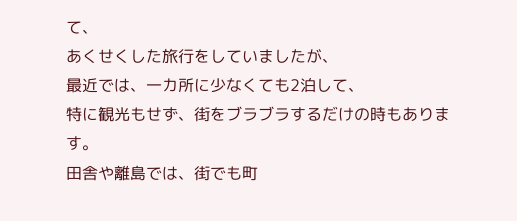て、
あくせくした旅行をしていましたが、
最近では、一カ所に少なくても2泊して、
特に観光もせず、街をブラブラするだけの時もあります。
田舎や離島では、街でも町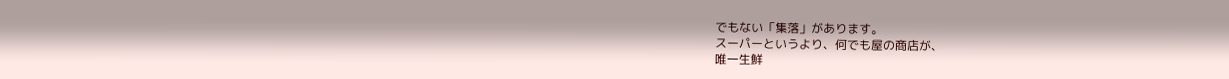でもない「集落」があります。
スーパーというより、何でも屋の商店が、
唯一生鮮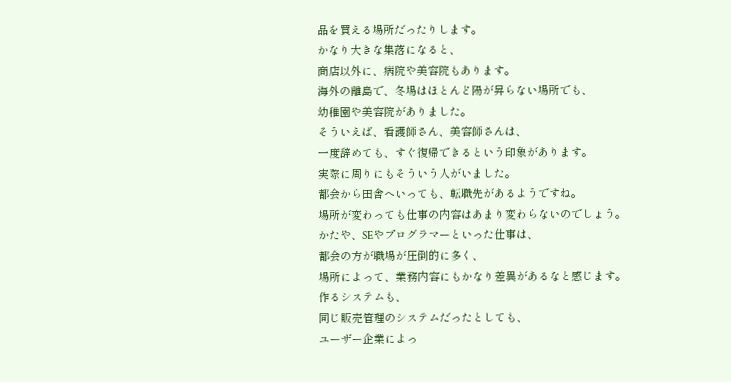品を買える場所だったりします。
かなり大きな集落になると、
商店以外に、病院や美容院もあります。
海外の離島で、冬場はほとんど陽が昇らない場所でも、
幼稚園や美容院がありました。
そういえば、看護師さん、美容師さんは、
一度辞めても、すぐ復帰できるという印象があります。
実際に周りにもそういう人がいました。
都会から田舎へいっても、転職先があるようですね。
場所が変わっても仕事の内容はあまり変わらないのでしょう。
かたや、SEやプログラマーといった仕事は、
都会の方が職場が圧倒的に多く、
場所によって、業務内容にもかなり差異があるなと感じます。
作るシステムも、
同じ販売管理のシステムだったとしても、
ユーザー企業によっ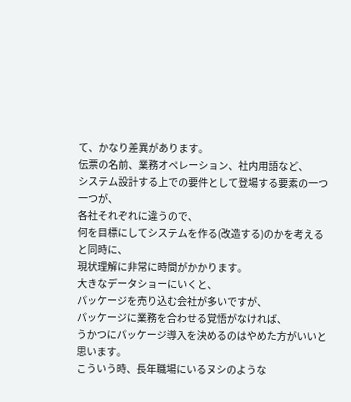て、かなり差異があります。
伝票の名前、業務オペレーション、社内用語など、
システム設計する上での要件として登場する要素の一つ一つが、
各社それぞれに違うので、
何を目標にしてシステムを作る(改造する)のかを考えると同時に、
現状理解に非常に時間がかかります。
大きなデータショーにいくと、
パッケージを売り込む会社が多いですが、
パッケージに業務を合わせる覚悟がなければ、
うかつにパッケージ導入を決めるのはやめた方がいいと思います。
こういう時、長年職場にいるヌシのような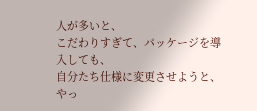人が多いと、
こだわりすぎて、パッケージを導入しても、
自分たち仕様に変更させようと、
やっ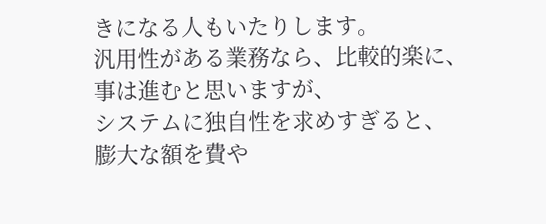きになる人もいたりします。
汎用性がある業務なら、比較的楽に、
事は進むと思いますが、
システムに独自性を求めすぎると、
膨大な額を費や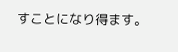すことになり得ます。